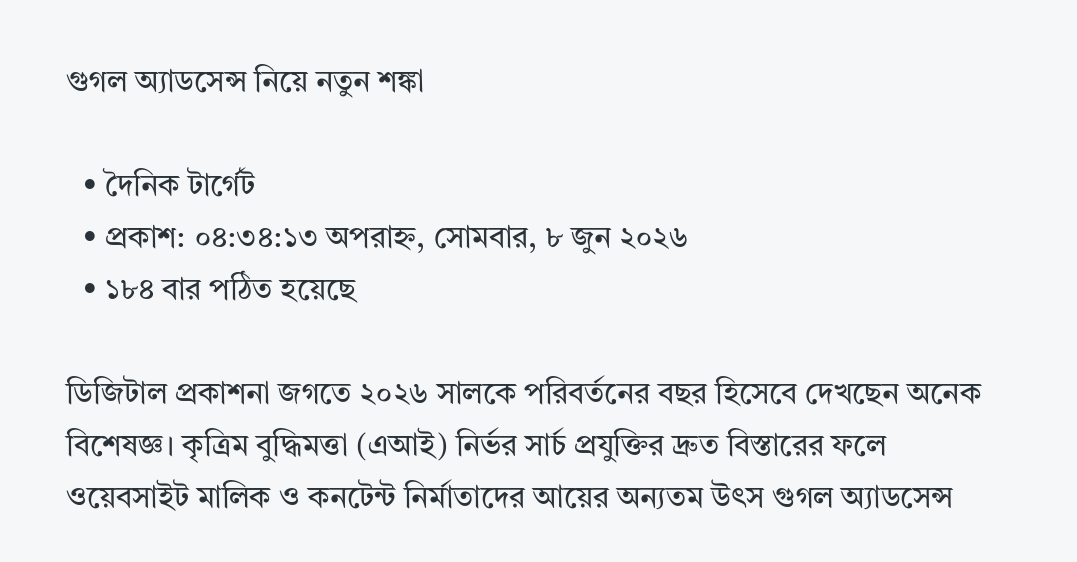গুগল অ্যাডসেন্স নিয়ে নতুন শঙ্কা

  • দৈনিক টার্গেট
  • প্রকাশ: ০৪:৩৪:১৩ অপরাহ্ন, সোমবার, ৮ জুন ২০২৬
  • ১৮৪ বার পঠিত হয়েছে

ডিজিটাল প্রকাশনা জগতে ২০২৬ সালকে পরিবর্তনের বছর হিসেবে দেখছেন অনেক বিশেষজ্ঞ। কৃত্রিম বুদ্ধিমত্তা (এআই) নির্ভর সার্চ প্রযুক্তির দ্রুত বিস্তারের ফলে ওয়েবসাইট মালিক ও কনটেন্ট নির্মাতাদের আয়ের অন্যতম উৎস গুগল অ্যাডসেন্স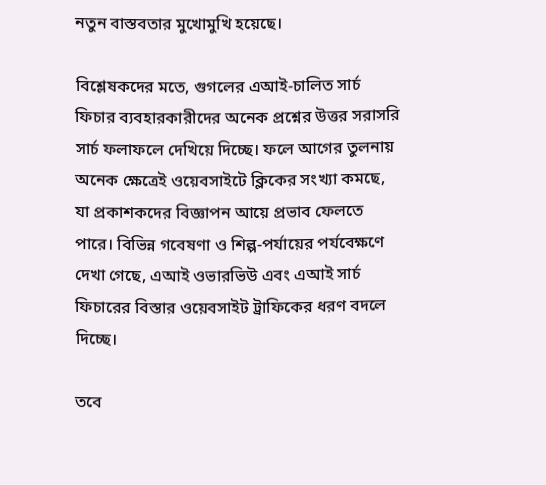নতুন বাস্তবতার মুখোমুখি হয়েছে।

বিশ্লেষকদের মতে, গুগলের এআই-চালিত সার্চ ফিচার ব্যবহারকারীদের অনেক প্রশ্নের উত্তর সরাসরি সার্চ ফলাফলে দেখিয়ে দিচ্ছে। ফলে আগের তুলনায় অনেক ক্ষেত্রেই ওয়েবসাইটে ক্লিকের সংখ্যা কমছে, যা প্রকাশকদের বিজ্ঞাপন আয়ে প্রভাব ফেলতে পারে। বিভিন্ন গবেষণা ও শিল্প-পর্যায়ের পর্যবেক্ষণে দেখা গেছে, এআই ওভারভিউ এবং এআই সার্চ ফিচারের বিস্তার ওয়েবসাইট ট্রাফিকের ধরণ বদলে দিচ্ছে।

তবে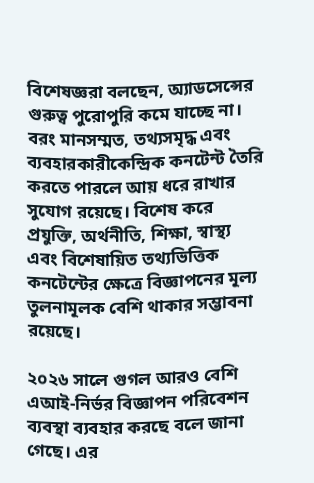বিশেষজ্ঞরা বলছেন, অ্যাডসেন্সের গুরুত্ব পুরোপুরি কমে যাচ্ছে না। বরং মানসম্মত, তথ্যসমৃদ্ধ এবং ব্যবহারকারীকেন্দ্রিক কনটেন্ট তৈরি করতে পারলে আয় ধরে রাখার সুযোগ রয়েছে। বিশেষ করে প্রযুক্তি, অর্থনীতি, শিক্ষা, স্বাস্থ্য এবং বিশেষায়িত তথ্যভিত্তিক কনটেন্টের ক্ষেত্রে বিজ্ঞাপনের মূল্য তুলনামূলক বেশি থাকার সম্ভাবনা রয়েছে।

২০২৬ সালে গুগল আরও বেশি এআই-নির্ভর বিজ্ঞাপন পরিবেশন ব্যবস্থা ব্যবহার করছে বলে জানা গেছে। এর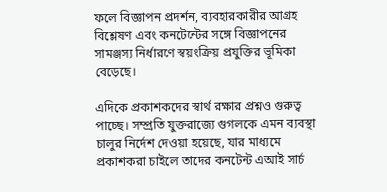ফলে বিজ্ঞাপন প্রদর্শন, ব্যবহারকারীর আগ্রহ বিশ্লেষণ এবং কনটেন্টের সঙ্গে বিজ্ঞাপনের সামঞ্জস্য নির্ধারণে স্বয়ংক্রিয় প্রযুক্তির ভূমিকা বেড়েছে।

এদিকে প্রকাশকদের স্বার্থ রক্ষার প্রশ্নও গুরুত্ব পাচ্ছে। সম্প্রতি যুক্তরাজ্যে গুগলকে এমন ব্যবস্থা চালুর নির্দেশ দেওয়া হয়েছে, যার মাধ্যমে প্রকাশকরা চাইলে তাদের কনটেন্ট এআই সার্চ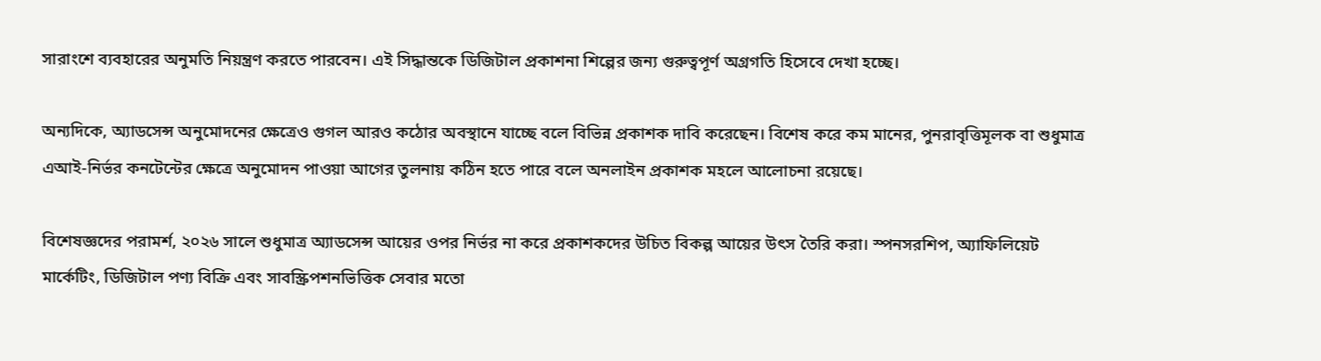সারাংশে ব্যবহারের অনুমতি নিয়ন্ত্রণ করতে পারবেন। এই সিদ্ধান্তকে ডিজিটাল প্রকাশনা শিল্পের জন্য গুরুত্বপূর্ণ অগ্রগতি হিসেবে দেখা হচ্ছে।

অন্যদিকে, অ্যাডসেন্স অনুমোদনের ক্ষেত্রেও গুগল আরও কঠোর অবস্থানে যাচ্ছে বলে বিভিন্ন প্রকাশক দাবি করেছেন। বিশেষ করে কম মানের, পুনরাবৃত্তিমূলক বা শুধুমাত্র এআই-নির্ভর কনটেন্টের ক্ষেত্রে অনুমোদন পাওয়া আগের তুলনায় কঠিন হতে পারে বলে অনলাইন প্রকাশক মহলে আলোচনা রয়েছে।

বিশেষজ্ঞদের পরামর্শ, ২০২৬ সালে শুধুমাত্র অ্যাডসেন্স আয়ের ওপর নির্ভর না করে প্রকাশকদের উচিত বিকল্প আয়ের উৎস তৈরি করা। স্পনসরশিপ, অ্যাফিলিয়েট মার্কেটিং, ডিজিটাল পণ্য বিক্রি এবং সাবস্ক্রিপশনভিত্তিক সেবার মতো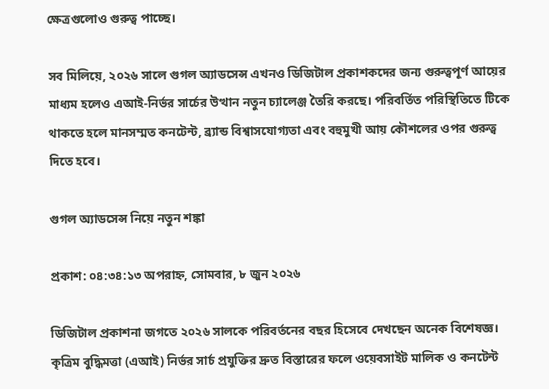ক্ষেত্রগুলোও গুরুত্ব পাচ্ছে।

সব মিলিয়ে, ২০২৬ সালে গুগল অ্যাডসেন্স এখনও ডিজিটাল প্রকাশকদের জন্য গুরুত্বপূর্ণ আয়ের মাধ্যম হলেও এআই-নির্ভর সার্চের উত্থান নতুন চ্যালেঞ্জ তৈরি করছে। পরিবর্তিত পরিস্থিতিতে টিকে থাকতে হলে মানসম্মত কনটেন্ট, ব্র্যান্ড বিশ্বাসযোগ্যতা এবং বহুমুখী আয় কৌশলের ওপর গুরুত্ব দিতে হবে।

গুগল অ্যাডসেন্স নিয়ে নতুন শঙ্কা

প্রকাশ: ০৪:৩৪:১৩ অপরাহ্ন, সোমবার, ৮ জুন ২০২৬

ডিজিটাল প্রকাশনা জগতে ২০২৬ সালকে পরিবর্তনের বছর হিসেবে দেখছেন অনেক বিশেষজ্ঞ। কৃত্রিম বুদ্ধিমত্তা (এআই) নির্ভর সার্চ প্রযুক্তির দ্রুত বিস্তারের ফলে ওয়েবসাইট মালিক ও কনটেন্ট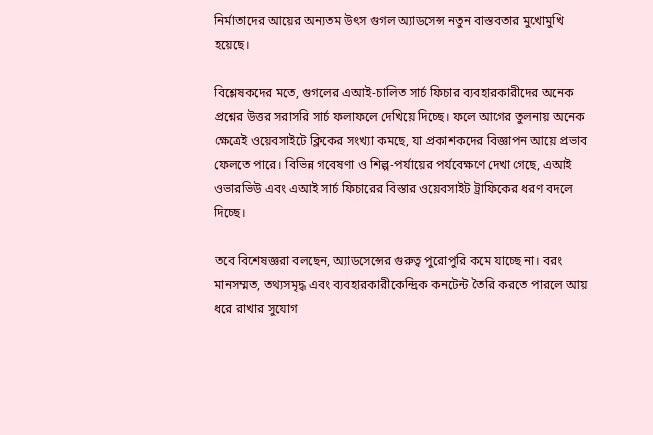নির্মাতাদের আয়ের অন্যতম উৎস গুগল অ্যাডসেন্স নতুন বাস্তবতার মুখোমুখি হয়েছে।

বিশ্লেষকদের মতে, গুগলের এআই-চালিত সার্চ ফিচার ব্যবহারকারীদের অনেক প্রশ্নের উত্তর সরাসরি সার্চ ফলাফলে দেখিয়ে দিচ্ছে। ফলে আগের তুলনায় অনেক ক্ষেত্রেই ওয়েবসাইটে ক্লিকের সংখ্যা কমছে, যা প্রকাশকদের বিজ্ঞাপন আয়ে প্রভাব ফেলতে পারে। বিভিন্ন গবেষণা ও শিল্প-পর্যায়ের পর্যবেক্ষণে দেখা গেছে, এআই ওভারভিউ এবং এআই সার্চ ফিচারের বিস্তার ওয়েবসাইট ট্রাফিকের ধরণ বদলে দিচ্ছে।

তবে বিশেষজ্ঞরা বলছেন, অ্যাডসেন্সের গুরুত্ব পুরোপুরি কমে যাচ্ছে না। বরং মানসম্মত, তথ্যসমৃদ্ধ এবং ব্যবহারকারীকেন্দ্রিক কনটেন্ট তৈরি করতে পারলে আয় ধরে রাখার সুযোগ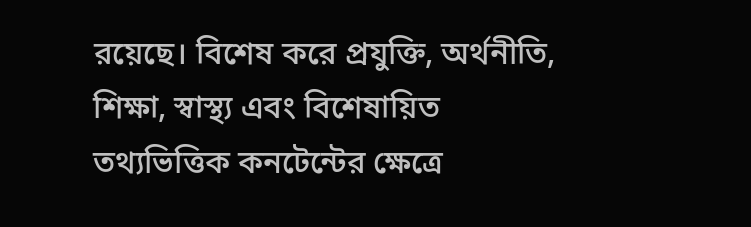রয়েছে। বিশেষ করে প্রযুক্তি, অর্থনীতি, শিক্ষা, স্বাস্থ্য এবং বিশেষায়িত তথ্যভিত্তিক কনটেন্টের ক্ষেত্রে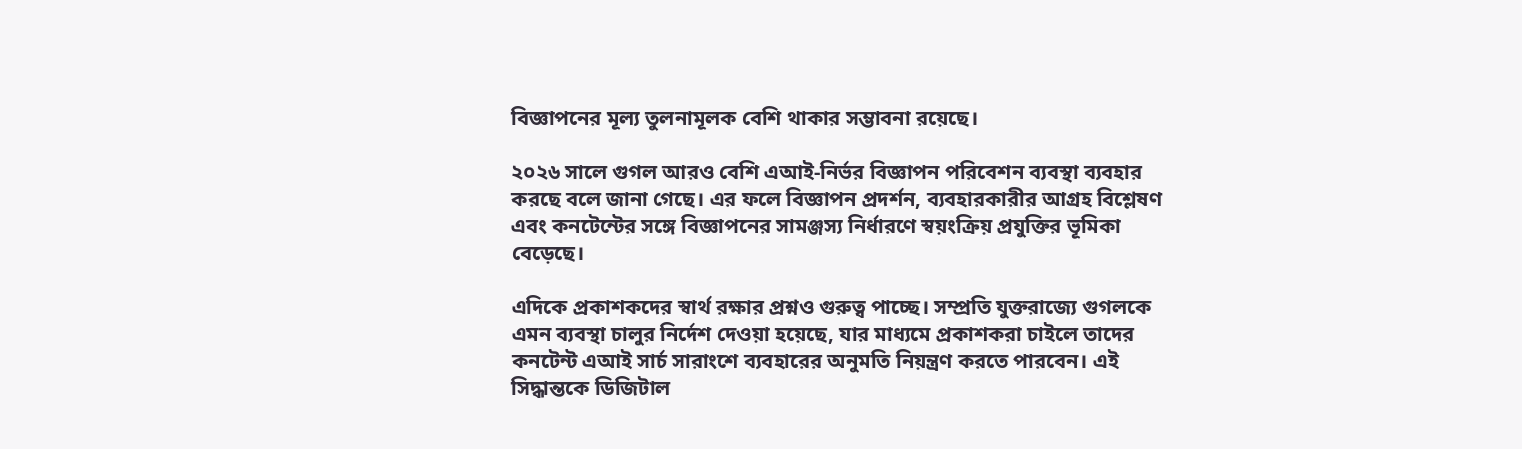বিজ্ঞাপনের মূল্য তুলনামূলক বেশি থাকার সম্ভাবনা রয়েছে।

২০২৬ সালে গুগল আরও বেশি এআই-নির্ভর বিজ্ঞাপন পরিবেশন ব্যবস্থা ব্যবহার করছে বলে জানা গেছে। এর ফলে বিজ্ঞাপন প্রদর্শন, ব্যবহারকারীর আগ্রহ বিশ্লেষণ এবং কনটেন্টের সঙ্গে বিজ্ঞাপনের সামঞ্জস্য নির্ধারণে স্বয়ংক্রিয় প্রযুক্তির ভূমিকা বেড়েছে।

এদিকে প্রকাশকদের স্বার্থ রক্ষার প্রশ্নও গুরুত্ব পাচ্ছে। সম্প্রতি যুক্তরাজ্যে গুগলকে এমন ব্যবস্থা চালুর নির্দেশ দেওয়া হয়েছে, যার মাধ্যমে প্রকাশকরা চাইলে তাদের কনটেন্ট এআই সার্চ সারাংশে ব্যবহারের অনুমতি নিয়ন্ত্রণ করতে পারবেন। এই সিদ্ধান্তকে ডিজিটাল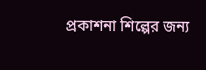প্রকাশনা শিল্পের জন্য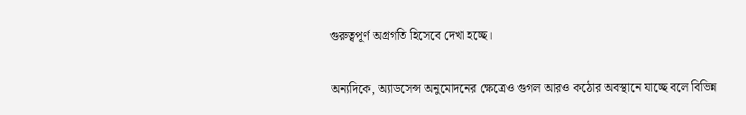গুরুত্বপূর্ণ অগ্রগতি হিসেবে দেখা হচ্ছে।

অন্যদিকে, অ্যাডসেন্স অনুমোদনের ক্ষেত্রেও গুগল আরও কঠোর অবস্থানে যাচ্ছে বলে বিভিন্ন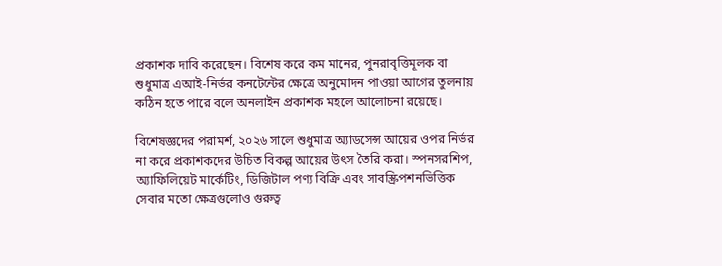প্রকাশক দাবি করেছেন। বিশেষ করে কম মানের, পুনরাবৃত্তিমূলক বা শুধুমাত্র এআই-নির্ভর কনটেন্টের ক্ষেত্রে অনুমোদন পাওয়া আগের তুলনায় কঠিন হতে পারে বলে অনলাইন প্রকাশক মহলে আলোচনা রয়েছে।

বিশেষজ্ঞদের পরামর্শ, ২০২৬ সালে শুধুমাত্র অ্যাডসেন্স আয়ের ওপর নির্ভর না করে প্রকাশকদের উচিত বিকল্প আয়ের উৎস তৈরি করা। স্পনসরশিপ, অ্যাফিলিয়েট মার্কেটিং, ডিজিটাল পণ্য বিক্রি এবং সাবস্ক্রিপশনভিত্তিক সেবার মতো ক্ষেত্রগুলোও গুরুত্ব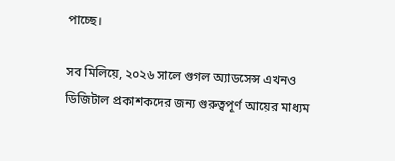পাচ্ছে।

সব মিলিয়ে, ২০২৬ সালে গুগল অ্যাডসেন্স এখনও ডিজিটাল প্রকাশকদের জন্য গুরুত্বপূর্ণ আয়ের মাধ্যম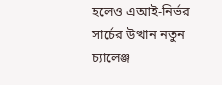হলেও এআই-নির্ভর সার্চের উত্থান নতুন চ্যালেঞ্জ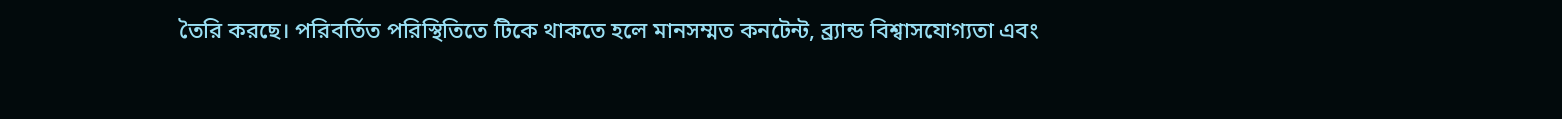তৈরি করছে। পরিবর্তিত পরিস্থিতিতে টিকে থাকতে হলে মানসম্মত কনটেন্ট, ব্র্যান্ড বিশ্বাসযোগ্যতা এবং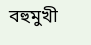বহুমুখী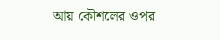আয় কৌশলের ওপর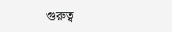গুরুত্ব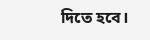দিতে হবে।